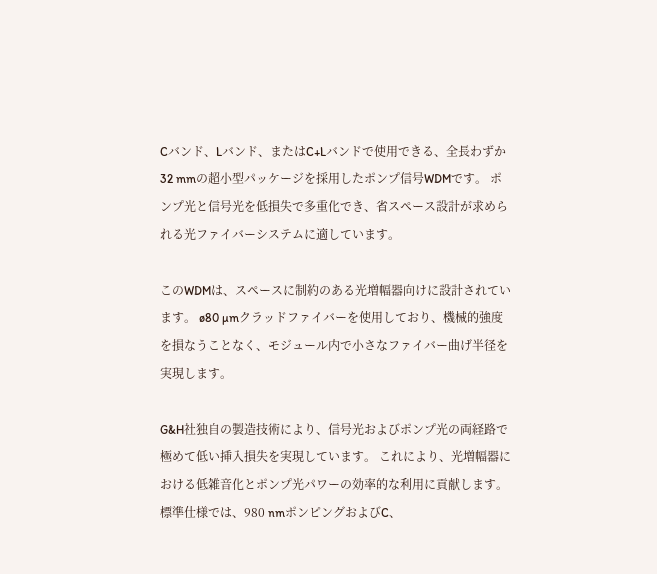Cバンド、Lバンド、またはC+Lバンドで使用できる、全長わずか32 mmの超小型パッケージを採用したポンプ信号WDMです。 ポンプ光と信号光を低損失で多重化でき、省スペース設計が求められる光ファイバーシステムに適しています。

このWDMは、スペースに制約のある光増幅器向けに設計されています。 ø80 µmクラッドファイバーを使用しており、機械的強度を損なうことなく、モジュール内で小さなファイバー曲げ半径を実現します。

G&H社独自の製造技術により、信号光およびポンプ光の両経路で極めて低い挿入損失を実現しています。 これにより、光増幅器における低雑音化とポンプ光パワーの効率的な利用に貢献します。 標準仕様では、980 nmポンピングおよびC、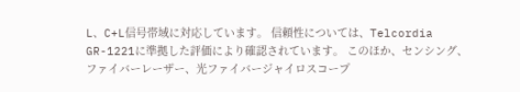L、C+L信号帯域に対応しています。 信頼性については、Telcordia GR-1221に準拠した評価により確認されています。 このほか、センシング、ファイバーレーザー、光ファイバージャイロスコープ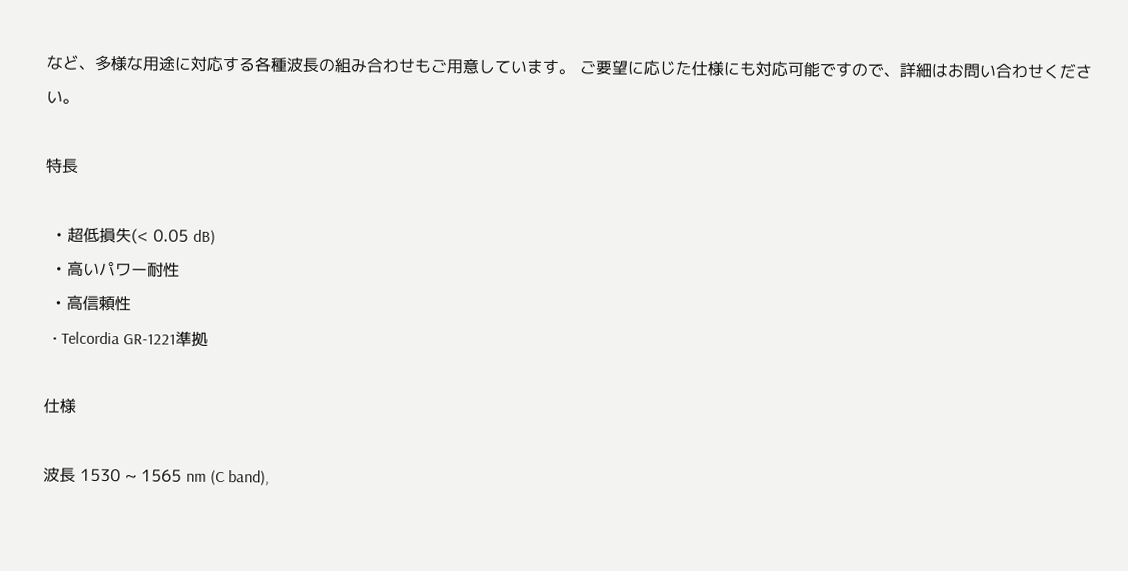など、多様な用途に対応する各種波長の組み合わせもご用意しています。 ご要望に応じた仕様にも対応可能ですので、詳細はお問い合わせください。

特長

  • 超低損失(< 0.05 dB)
  • 高いパワー耐性
  • 高信頼性
  • Telcordia GR-1221準拠

仕様

波長 1530 ~ 1565 nm (C band),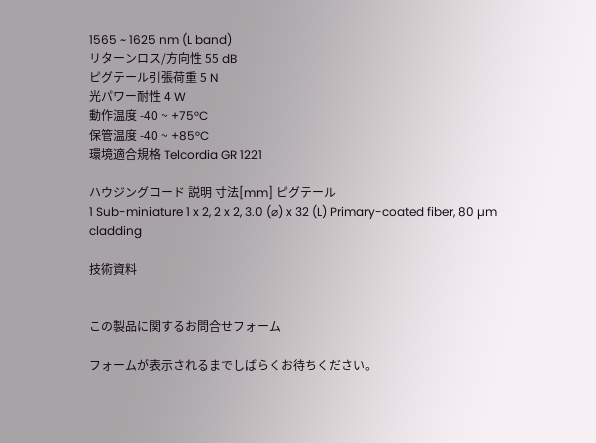1565 ~ 1625 nm (L band)
リターンロス/方向性 55 dB
ピグテール引張荷重 5 N
光パワー耐性 4 W
動作温度 -40 ~ +75°C
保管温度 -40 ~ +85°C
環境適合規格 Telcordia GR 1221

ハウジングコード 説明 寸法[mm] ピグテール
1 Sub-miniature 1 x 2, 2 x 2, 3.0 (⌀) x 32 (L) Primary-coated fiber, 80 µm cladding

技術資料


この製品に関するお問合せフォーム

フォームが表示されるまでしばらくお待ちください。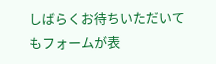しばらくお待ちいただいてもフォームが表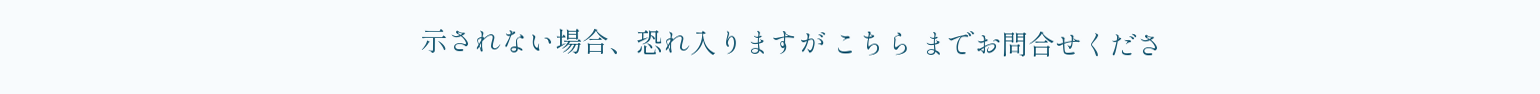示されない場合、恐れ入りますが こちら までお問合せくださ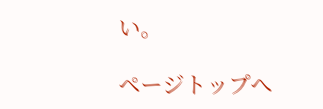い。

ページトップへ